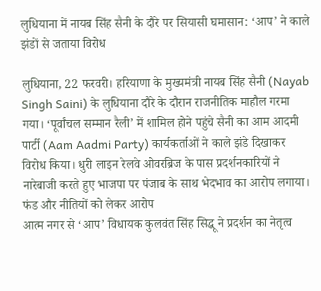लुधियाना में नायब सिंह सैनी के दौरे पर सियासी घमासान: ‘आप’ ने काले झंडों से जताया विरोध

लुधियाना, 22 फरवरी। हरियाणा के मुख्यमंत्री नायब सिंह सैनी (Nayab Singh Saini) के लुधियाना दौरे के दौरान राजनीतिक माहौल गरमा गया। ‘पूर्वांचल सम्मान रैली’ में शामिल होने पहुंचे सैनी का आम आदमी पार्टी (Aam Aadmi Party) कार्यकर्ताओं ने काले झंडे दिखाकर विरोध किया। धुरी लाइन रेलवे ओवरब्रिज के पास प्रदर्शनकारियों ने नारेबाजी करते हुए भाजपा पर पंजाब के साथ भेदभाव का आरोप लगाया।
फंड और नीतियों को लेकर आरोप
आत्म नगर से ‘आप’ विधायक कुलवंत सिंह सिद्धू ने प्रदर्शन का नेतृत्व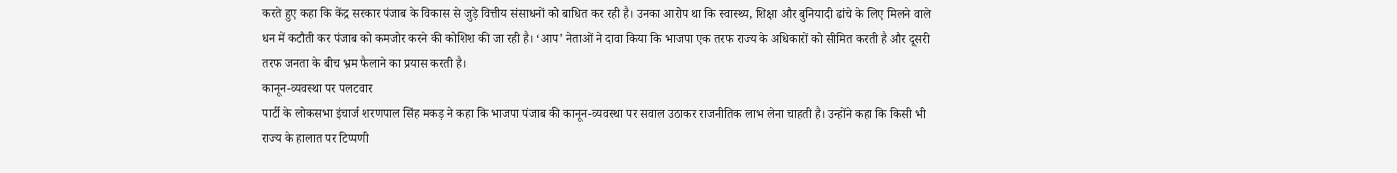करते हुए कहा कि केंद्र सरकार पंजाब के विकास से जुड़े वित्तीय संसाधनों को बाधित कर रही है। उनका आरोप था कि स्वास्थ्य, शिक्षा और बुनियादी ढांचे के लिए मिलने वाले धन में कटौती कर पंजाब को कमजोर करने की कोशिश की जा रही है। ‘आप’ नेताओं ने दावा किया कि भाजपा एक तरफ राज्य के अधिकारों को सीमित करती है और दूसरी तरफ जनता के बीच भ्रम फैलाने का प्रयास करती है।
कानून-व्यवस्था पर पलटवार
पार्टी के लोकसभा इंचार्ज शरणपाल सिंह मकड़ ने कहा कि भाजपा पंजाब की कानून-व्यवस्था पर सवाल उठाकर राजनीतिक लाभ लेना चाहती है। उन्होंने कहा कि किसी भी राज्य के हालात पर टिप्पणी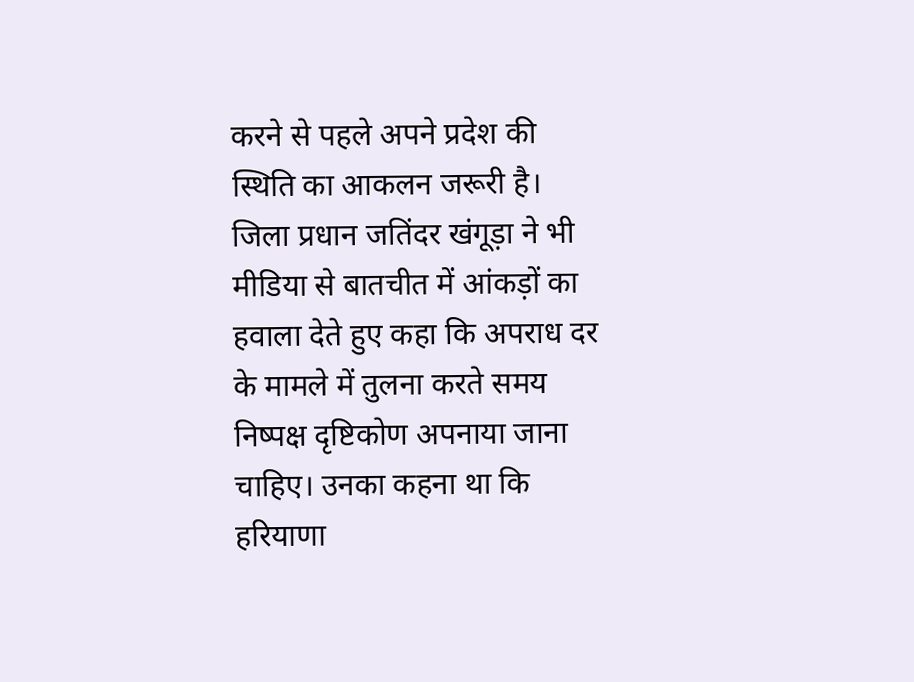करने से पहले अपने प्रदेश की स्थिति का आकलन जरूरी है। जिला प्रधान जतिंदर खंगूड़ा ने भी मीडिया से बातचीत में आंकड़ों का हवाला देते हुए कहा कि अपराध दर के मामले में तुलना करते समय निष्पक्ष दृष्टिकोण अपनाया जाना चाहिए। उनका कहना था कि हरियाणा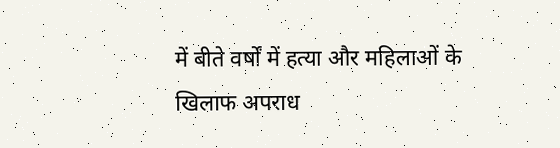में बीते वर्षों में हत्या और महिलाओं के खिलाफ अपराध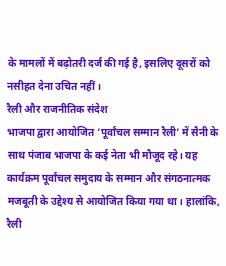के मामलों में बढ़ोतरी दर्ज की गई है, इसलिए दूसरों को नसीहत देना उचित नहीं।
रैली और राजनीतिक संदेश
भाजपा द्वारा आयोजित ‘पूर्वांचल सम्मान रैली’ में सैनी के साथ पंजाब भाजपा के कई नेता भी मौजूद रहे। यह कार्यक्रम पूर्वांचल समुदाय के सम्मान और संगठनात्मक मजबूती के उद्देश्य से आयोजित किया गया था। हालांकि, रैली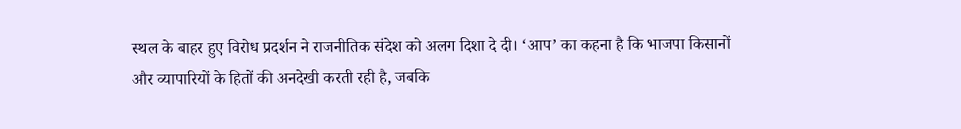स्थल के बाहर हुए विरोध प्रदर्शन ने राजनीतिक संदेश को अलग दिशा दे दी। ‘आप’ का कहना है कि भाजपा किसानों और व्यापारियों के हितों की अनदेखी करती रही है, जबकि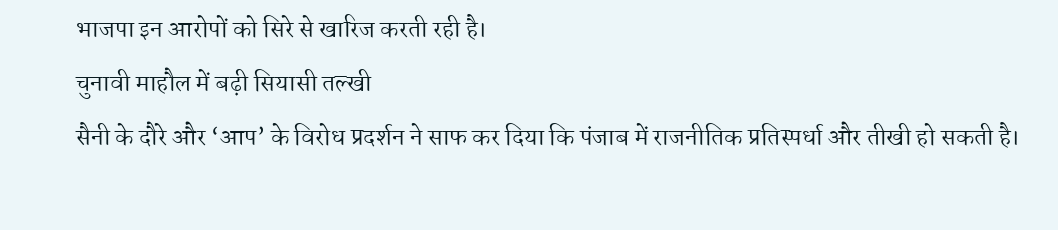भाजपा इन आरोपों को सिरे से खारिज करती रही है।
चुनावी माहौल में बढ़ी सियासी तल्खी
सैनी के दौरे और ‘आप’ के विरोध प्रदर्शन ने साफ कर दिया कि पंजाब में राजनीतिक प्रतिस्पर्धा और तीखी हो सकती है।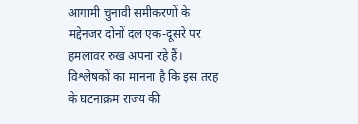आगामी चुनावी समीकरणों के मद्देनजर दोनों दल एक-दूसरे पर हमलावर रुख अपना रहे हैं। विश्लेषकों का मानना है कि इस तरह के घटनाक्रम राज्य की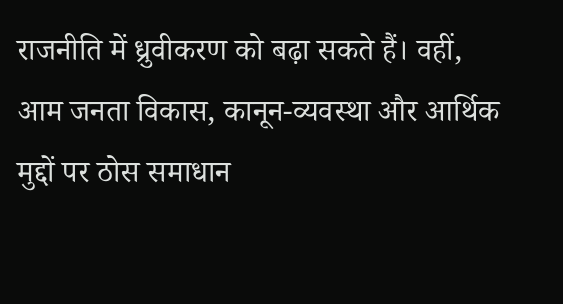राजनीति में ध्रुवीकरण को बढ़ा सकते हैं। वहीं, आम जनता विकास, कानून-व्यवस्था और आर्थिक मुद्दों पर ठोस समाधान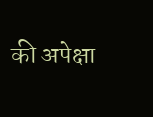की अपेक्षा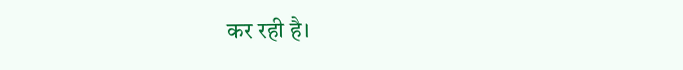कर रही है।